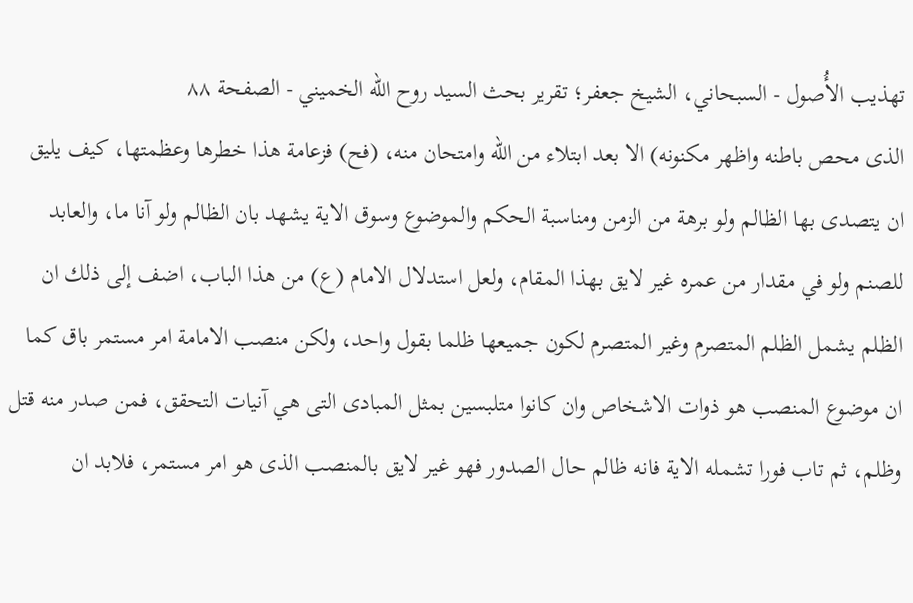تهذيب الأُصول - السبحاني، الشيخ جعفر؛ تقرير بحث السيد روح الله الخميني - الصفحة ٨٨
الذى محص باطنه واظهر مكنونه) الا بعد ابتلاء من الله وامتحان منه، (فح) فزعامة هذا خطرها وعظمتها، كيف يليق ان يتصدى بها الظالم ولو برهة من الزمن ومناسبة الحكم والموضوع وسوق الاية يشهد بان الظالم ولو آنا ما، والعابد للصنم ولو في مقدار من عمره غير لايق بهذا المقام، ولعل استدلال الامام (ع) من هذا الباب، اضف إلى ذلك ان الظلم يشمل الظلم المتصرم وغير المتصرم لكون جميعها ظلما بقول واحد، ولكن منصب الامامة امر مستمر باق كما ان موضوع المنصب هو ذوات الاشخاص وان كانوا متلبسين بمثل المبادى التى هي آنيات التحقق، فمن صدر منه قتل وظلم، ثم تاب فورا تشمله الاية فانه ظالم حال الصدور فهو غير لايق بالمنصب الذى هو امر مستمر، فلابد ان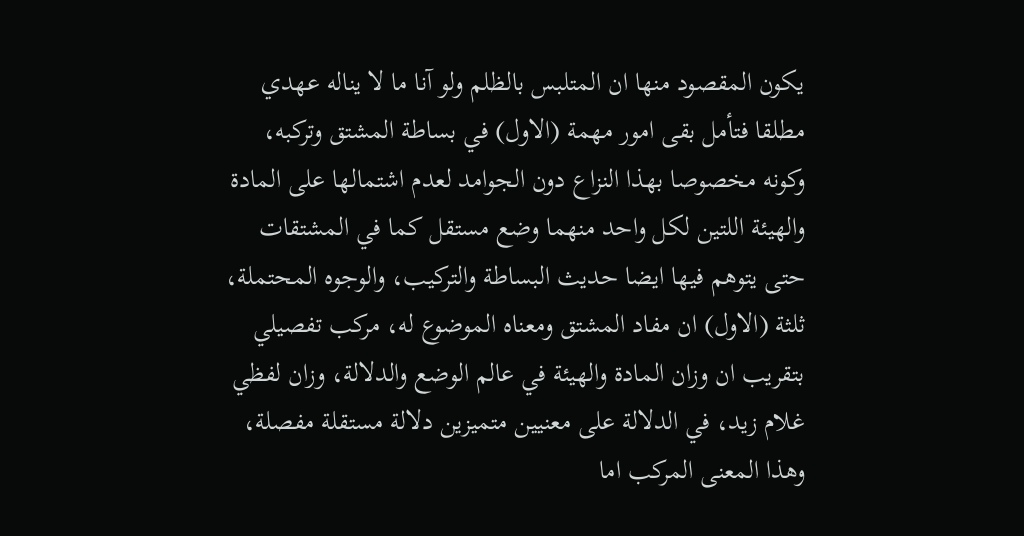يكون المقصود منها ان المتلبس بالظلم ولو آنا ما لا يناله عهدي مطلقا فتأمل بقى امور مهمة (الاول) في بساطة المشتق وتركبه، وكونه مخصوصا بهذا النزاع دون الجوامد لعدم اشتمالها على المادة والهيئة اللتين لكل واحد منهما وضع مستقل كما في المشتقات حتى يتوهم فيها ايضا حديث البساطة والتركيب، والوجوه المحتملة، ثلثة (الاول) ان مفاد المشتق ومعناه الموضوع له، مركب تفصيلي بتقريب ان وزان المادة والهيئة في عالم الوضع والدلالة، وزان لفظي غلام زيد، في الدلالة على معنيين متميزين دلالة مستقلة مفصلة، وهذا المعنى المركب اما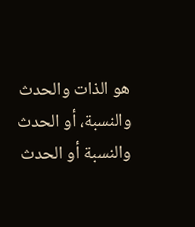هو الذات والحدث والنسبة، أو الحدث والنسبة أو الحدث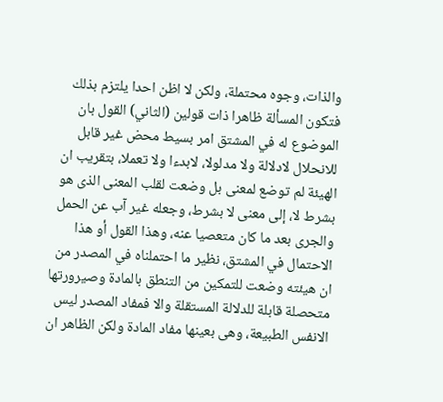والذات، وجوه محتملة، ولكن لا اظن احدا يلتزم بذلك فتكون المسألة ظاهرا ذات قولين (الثاني) القول بان الموضوع له في المشتق امر بسيط محض غير قابل للانحلال لادلالة ولا مدلولا، لابدءا ولا تعملا، بتقريب ان الهيئة لم توضع لمعنى بل وضعت لقلب المعنى الذى هو بشرط لا، إلى معنى لا بشرط، وجعله غير آب عن الحمل والجرى بعد ما كان متعصيا عنه، وهذا القول أو هذا الاحتمال في المشتق، نظير ما احتملناه في المصدر من ان هيئته وضعت للتمكين من التنطق بالمادة وصيرورتها متحصلة قابلة للدلالة المستقلة والا فمفاد المصدر ليس الانفس الطبيعة، وهى بعينها مفاد المادة ولكن الظاهر ان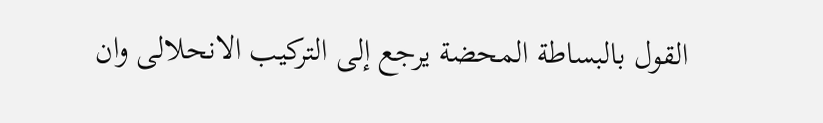القول بالبساطة المحضة يرجع إلى التركيب الانحلالى وان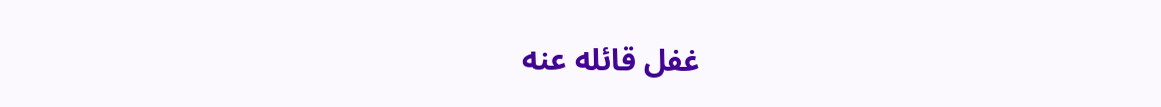غفل قائله عنه